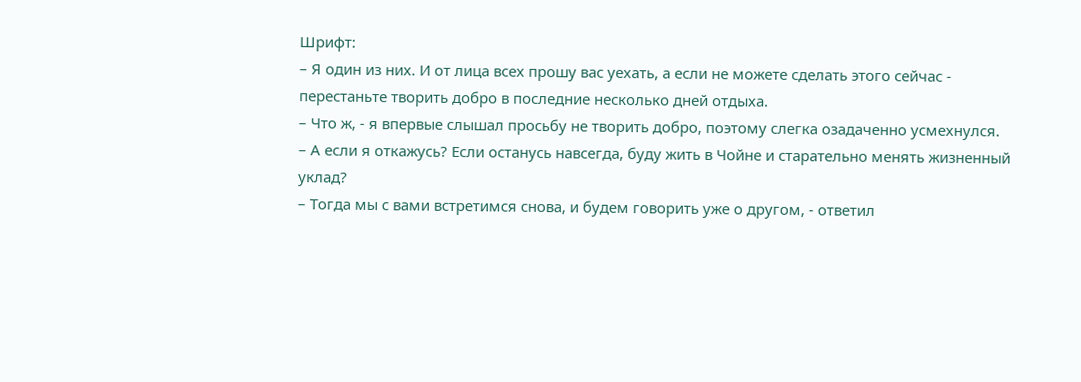Шрифт:
– Я один из них. И от лица всех прошу вас уехать, а если не можете сделать этого сейчас - перестаньте творить добро в последние несколько дней отдыха.
– Что ж, - я впервые слышал просьбу не творить добро, поэтому слегка озадаченно усмехнулся.
– А если я откажусь? Если останусь навсегда, буду жить в Чойне и старательно менять жизненный уклад?
– Тогда мы с вами встретимся снова, и будем говорить уже о другом, - ответил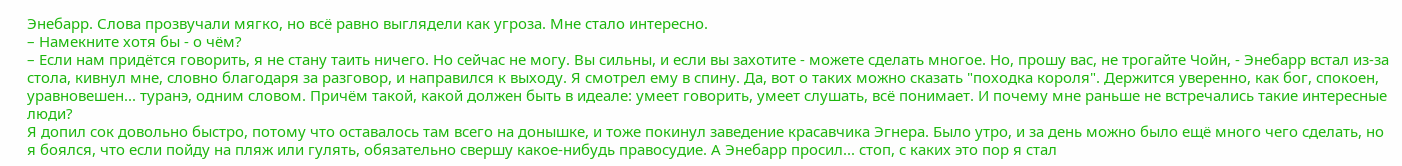Энебарр. Слова прозвучали мягко, но всё равно выглядели как угроза. Мне стало интересно.
– Намекните хотя бы - о чём?
– Если нам придётся говорить, я не стану таить ничего. Но сейчас не могу. Вы сильны, и если вы захотите - можете сделать многое. Но, прошу вас, не трогайте Чойн, - Энебарр встал из-за стола, кивнул мне, словно благодаря за разговор, и направился к выходу. Я смотрел ему в спину. Да, вот о таких можно сказать "походка короля". Держится уверенно, как бог, спокоен, уравновешен... туранэ, одним словом. Причём такой, какой должен быть в идеале: умеет говорить, умеет слушать, всё понимает. И почему мне раньше не встречались такие интересные люди?
Я допил сок довольно быстро, потому что оставалось там всего на донышке, и тоже покинул заведение красавчика Эгнера. Было утро, и за день можно было ещё много чего сделать, но я боялся, что если пойду на пляж или гулять, обязательно свершу какое-нибудь правосудие. А Энебарр просил... стоп, с каких это пор я стал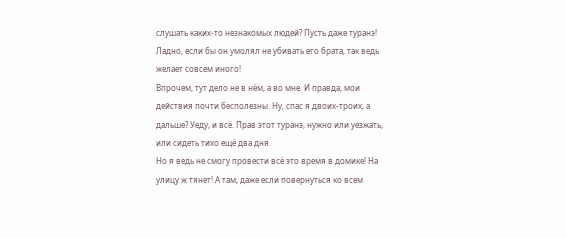слушать каких-то незнакомых людей? Пусть даже туранэ! Ладно, если бы он умолял не убивать его брата, так ведь желает совсем иного!
Впрочем, тут дело не в нём, а во мне. И правда, мои действия почти бесполезны. Ну, спас я двоих-троих, а дальше? Уеду, и всё. Прав этот туранэ, нужно или уезжать, или сидеть тихо ещё два дня.
Но я ведь не смогу провести всё это время в домике! На улицу ж тянет! А там, даже если повернуться ко всем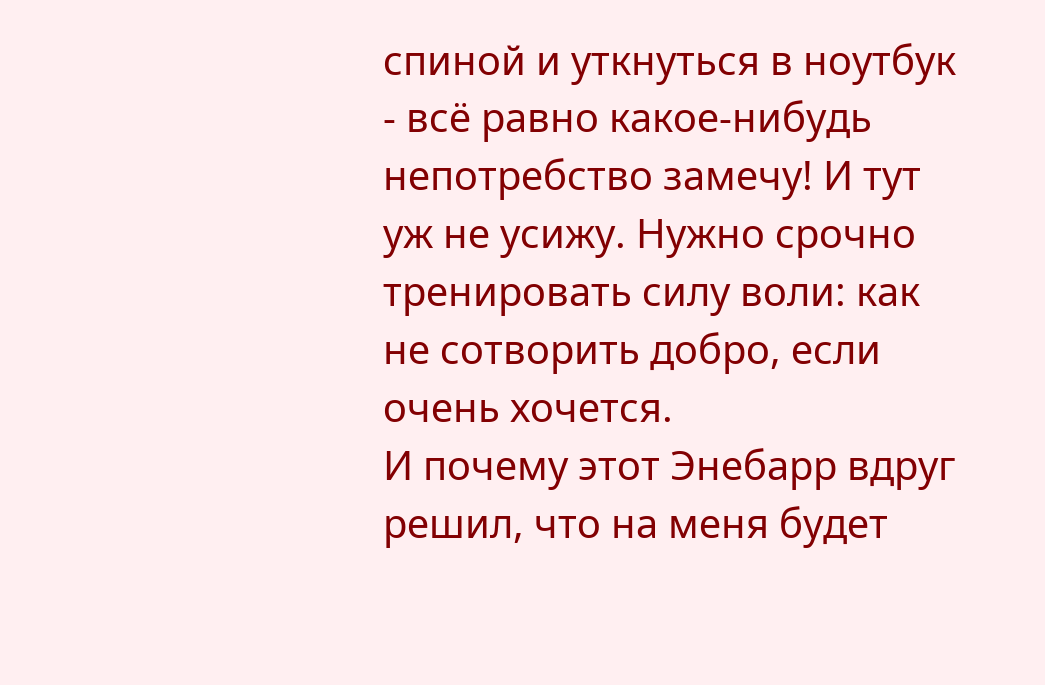спиной и уткнуться в ноутбук - всё равно какое-нибудь непотребство замечу! И тут уж не усижу. Нужно срочно тренировать силу воли: как не сотворить добро, если очень хочется.
И почему этот Энебарр вдруг решил, что на меня будет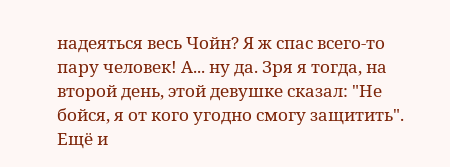надеяться весь Чойн? Я ж спас всего-то пару человек! А... ну да. Зря я тогда, на второй день, этой девушке сказал: "Не бойся, я от кого угодно смогу защитить". Ещё и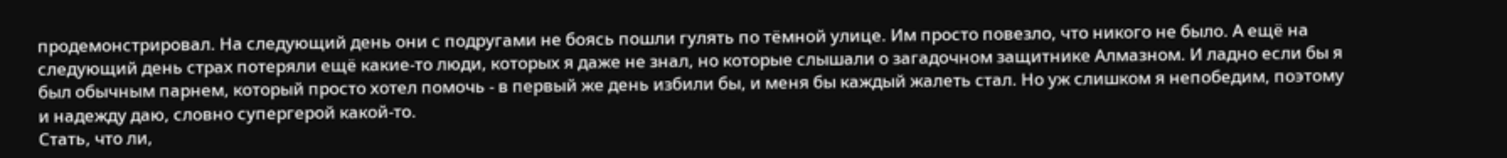продемонстрировал. На следующий день они с подругами не боясь пошли гулять по тёмной улице. Им просто повезло, что никого не было. А ещё на следующий день страх потеряли ещё какие-то люди, которых я даже не знал, но которые слышали о загадочном защитнике Алмазном. И ладно если бы я был обычным парнем, который просто хотел помочь - в первый же день избили бы, и меня бы каждый жалеть стал. Но уж слишком я непобедим, поэтому и надежду даю, словно супергерой какой-то.
Стать, что ли,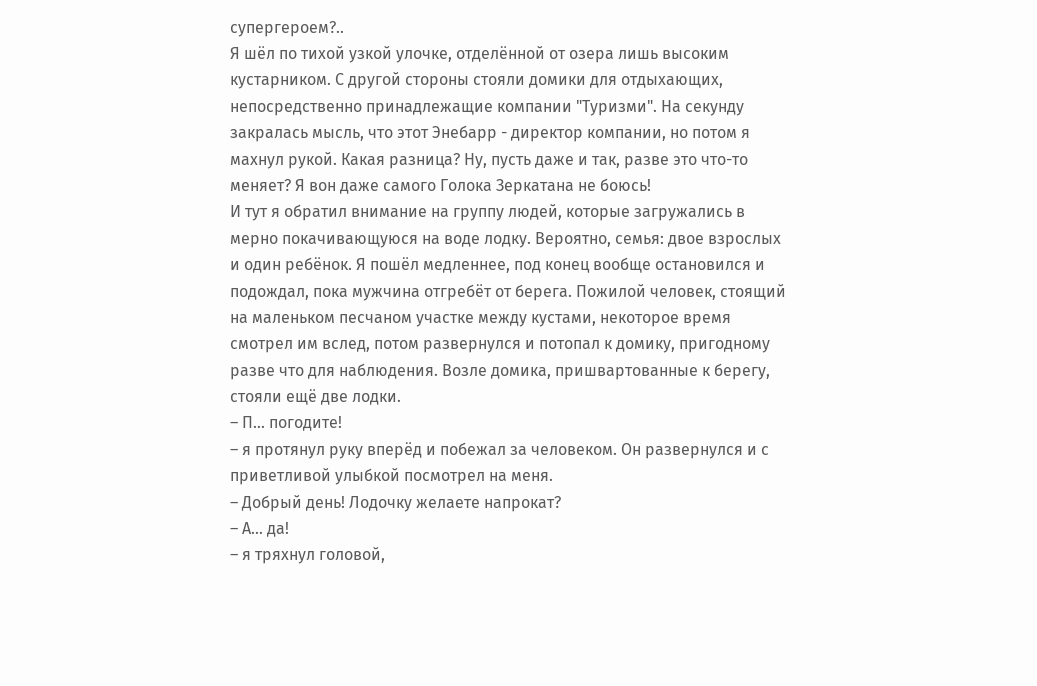супергероем?..
Я шёл по тихой узкой улочке, отделённой от озера лишь высоким кустарником. С другой стороны стояли домики для отдыхающих, непосредственно принадлежащие компании "Туризми". На секунду закралась мысль, что этот Энебарр - директор компании, но потом я махнул рукой. Какая разница? Ну, пусть даже и так, разве это что-то меняет? Я вон даже самого Голока Зеркатана не боюсь!
И тут я обратил внимание на группу людей, которые загружались в мерно покачивающуюся на воде лодку. Вероятно, семья: двое взрослых и один ребёнок. Я пошёл медленнее, под конец вообще остановился и подождал, пока мужчина отгребёт от берега. Пожилой человек, стоящий на маленьком песчаном участке между кустами, некоторое время смотрел им вслед, потом развернулся и потопал к домику, пригодному разве что для наблюдения. Возле домика, пришвартованные к берегу, стояли ещё две лодки.
– П... погодите!
– я протянул руку вперёд и побежал за человеком. Он развернулся и с приветливой улыбкой посмотрел на меня.
– Добрый день! Лодочку желаете напрокат?
– А... да!
– я тряхнул головой,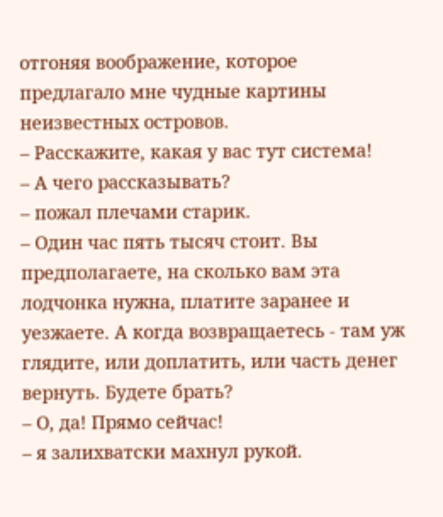отгоняя воображение, которое предлагало мне чудные картины неизвестных островов.
– Расскажите, какая у вас тут система!
– А чего рассказывать?
– пожал плечами старик.
– Один час пять тысяч стоит. Вы предполагаете, на сколько вам эта лодчонка нужна, платите заранее и уезжаете. А когда возвращаетесь - там уж глядите, или доплатить, или часть денег вернуть. Будете брать?
– О, да! Прямо сейчас!
– я залихватски махнул рукой.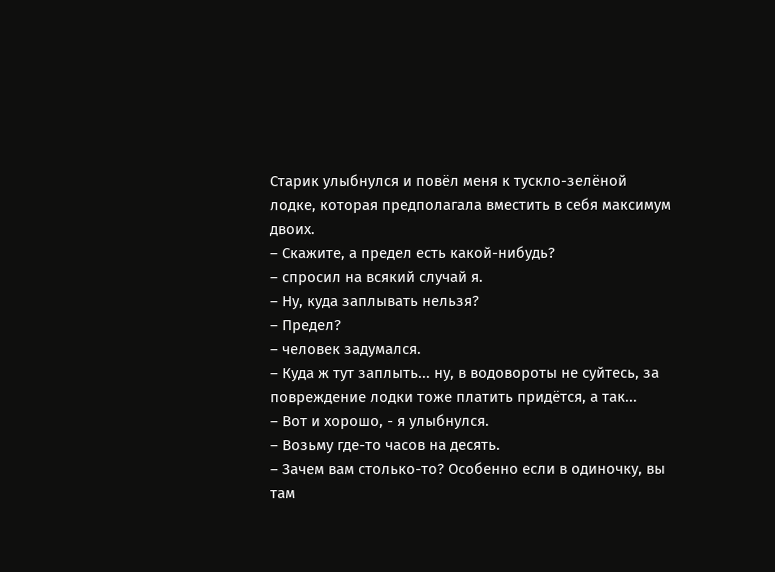Старик улыбнулся и повёл меня к тускло-зелёной лодке, которая предполагала вместить в себя максимум двоих.
– Скажите, а предел есть какой-нибудь?
– спросил на всякий случай я.
– Ну, куда заплывать нельзя?
– Предел?
– человек задумался.
– Куда ж тут заплыть... ну, в водовороты не суйтесь, за повреждение лодки тоже платить придётся, а так...
– Вот и хорошо, - я улыбнулся.
– Возьму где-то часов на десять.
– Зачем вам столько-то? Особенно если в одиночку, вы там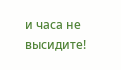и часа не высидите!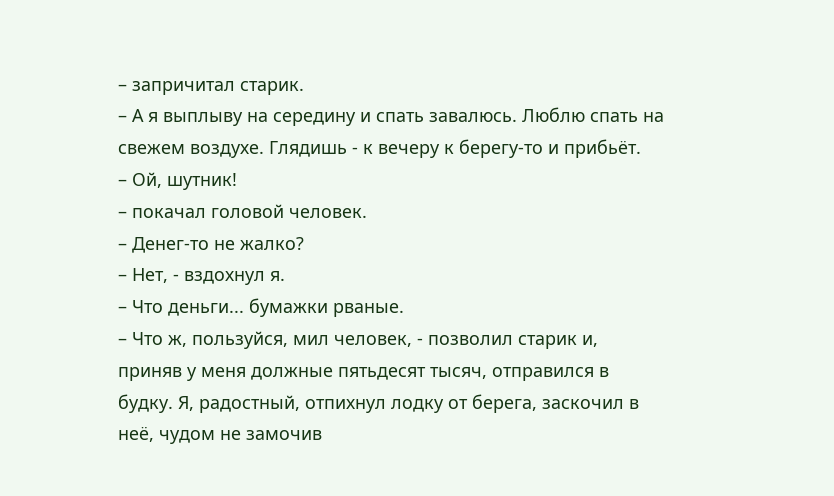– запричитал старик.
– А я выплыву на середину и спать завалюсь. Люблю спать на свежем воздухе. Глядишь - к вечеру к берегу-то и прибьёт.
– Ой, шутник!
– покачал головой человек.
– Денег-то не жалко?
– Нет, - вздохнул я.
– Что деньги... бумажки рваные.
– Что ж, пользуйся, мил человек, - позволил старик и, приняв у меня должные пятьдесят тысяч, отправился в будку. Я, радостный, отпихнул лодку от берега, заскочил в неё, чудом не замочив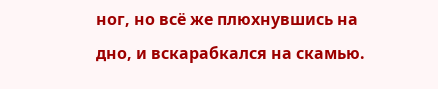ног, но всё же плюхнувшись на дно, и вскарабкался на скамью.